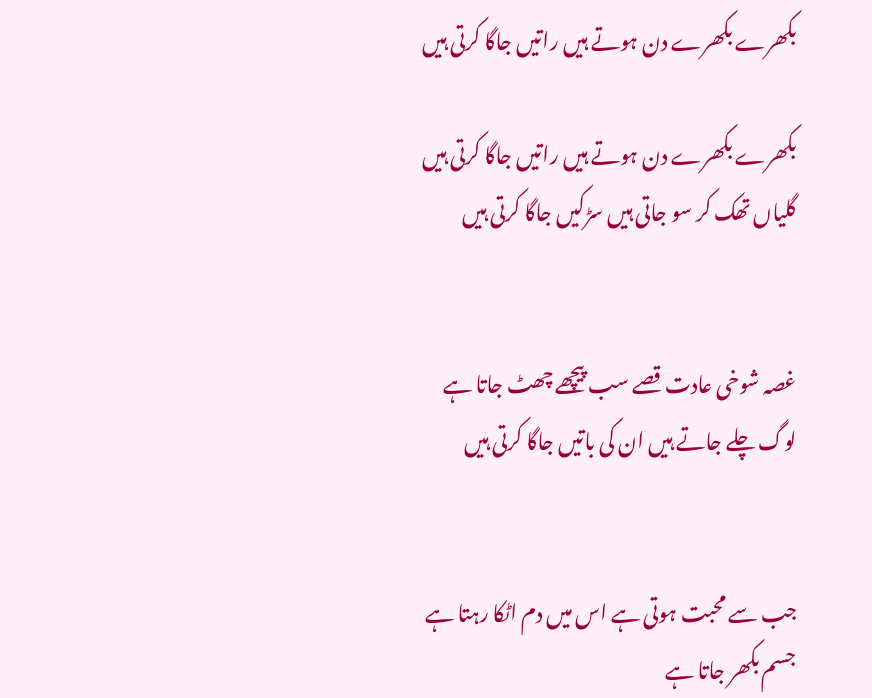بکھرے بکھرے دن ہوتے ہیں راتیں جاگا کرتی ہیں

بکھرے بکھرے دن ہوتے ہیں راتیں جاگا کرتی ہیں
گلیاں تھک کر سو جاتی ہیں سڑکیں جاگا کرتی ہیں


غصہ شوخی عادت قصے سب پیچھے چھٹ جاتا ہے
لوگ چلے جاتے ہیں ان کی باتیں جاگا کرتی ہیں


جب سے محبت ہوتی ہے اس میں دم اٹکا رہتا ہے
جسم بکھر جاتا ہے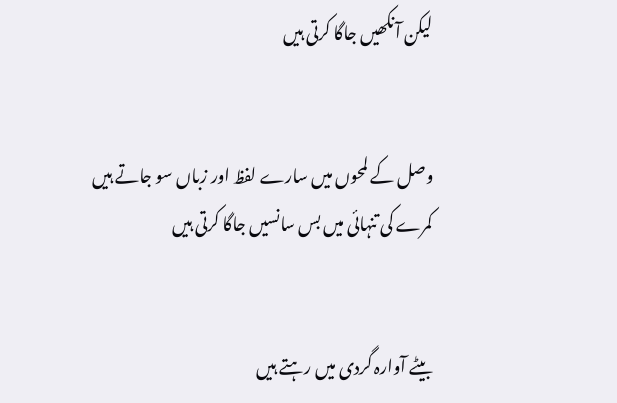لیکن آنکھیں جاگا کرتی ہیں


وصل کے لمحوں میں سارے لفظ اور زباں سو جاتے ہیں
کمرے کی تنہائی میں بس سانسیں جاگا کرتی ہیں


بیٹے آوارہ گردی میں رہتے ہیں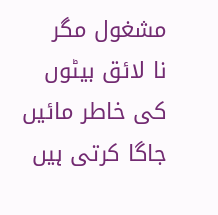مشغول مگر
نا لائق بیٹوں کی خاطر مائیں جاگا کرتی ہیں